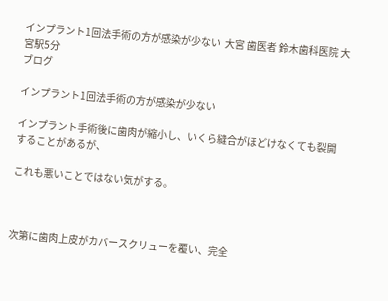インプラント1回法手術の方が感染が少ない  大宮 歯医者 鈴木歯科医院 大宮駅5分
ブログ

インプラント1回法手術の方が感染が少ない

インプラント手術後に歯肉が縮小し、いくら縫合がほどけなくても裂開することがあるが、

これも悪いことではない気がする。



次第に歯肉上皮がカバースクリューを覆い、完全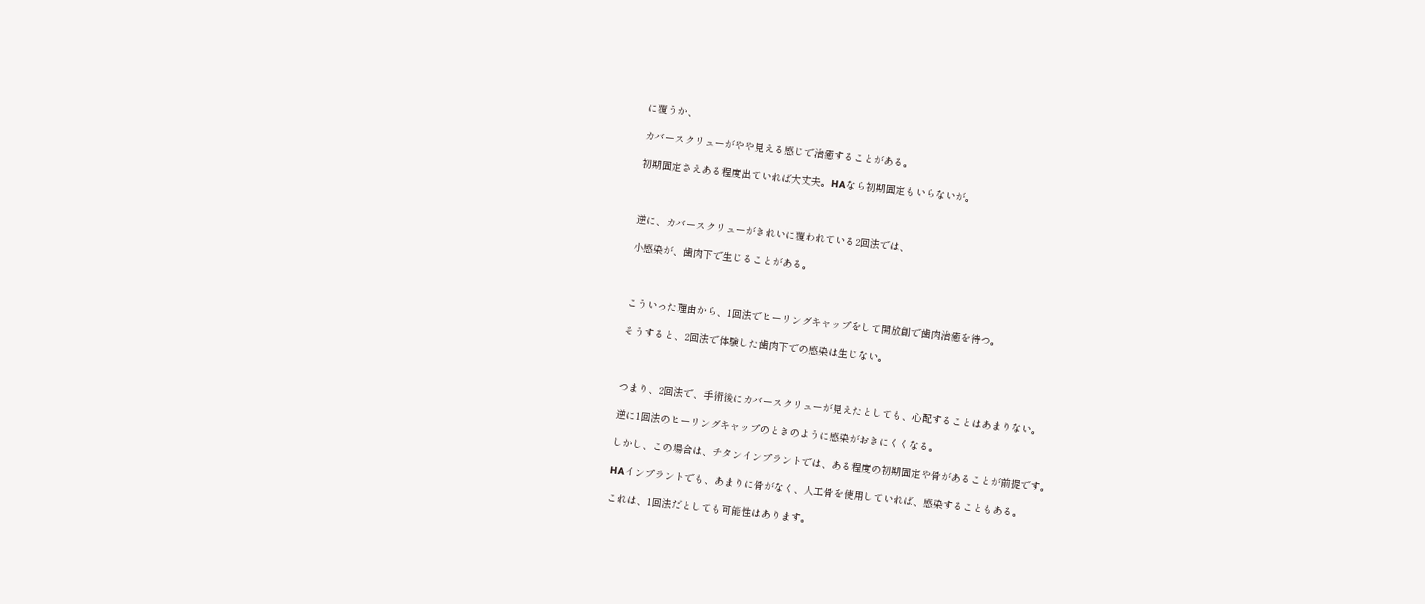に覆うか、

カバースクリューがやや見える感じで治癒することがある。

初期固定さえある程度出ていれば大丈夫。HAなら初期固定もいらないが。



逆に、カバースクリューがきれいに覆われている2回法では、

小感染が、歯肉下で生じることがある。



こういった理由から、1回法でヒーリングキャップをして開放創で歯肉治癒を待つ。

そうすると、2回法で体験した歯肉下での感染は生じない。



つまり、2回法で、手術後にカバースクリューが見えたとしても、心配することはあまりない。

逆に1回法のヒーリングキャップのときのように感染がおきにくくなる。

しかし、この場合は、チタンインプラントでは、ある程度の初期固定や骨があることが前提です。

HAインプラントでも、あまりに骨がなく、人工骨を使用していれば、感染することもある。

これは、1回法だとしても可能性はあります。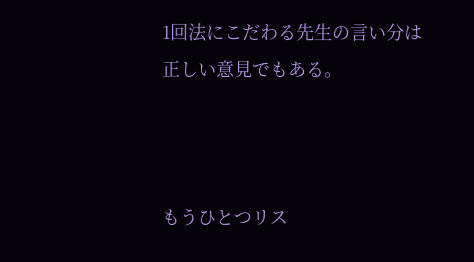1回法にこだわる先生の言い分は正しい意見でもある。



もうひとつリス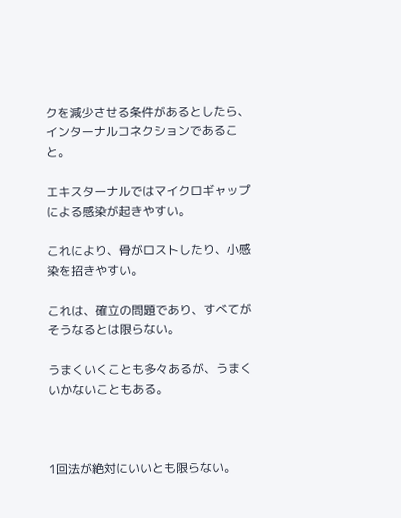クを減少させる条件があるとしたら、インターナルコネクションであること。

エキスターナルではマイクロギャップによる感染が起きやすい。

これにより、骨がロストしたり、小感染を招きやすい。

これは、確立の問題であり、すべてがそうなるとは限らない。

うまくいくことも多々あるが、うまくいかないこともある。



1回法が絶対にいいとも限らない。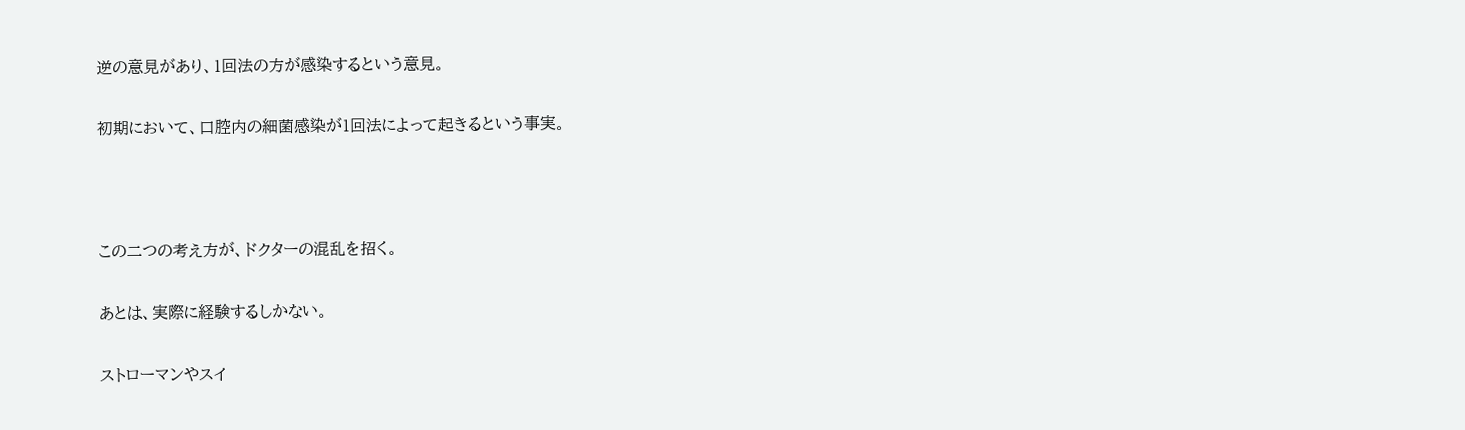逆の意見があり、1回法の方が感染するという意見。

初期において、口腔内の細菌感染が1回法によって起きるという事実。



この二つの考え方が、ドクターの混乱を招く。

あとは、実際に経験するしかない。

ストローマンやスイ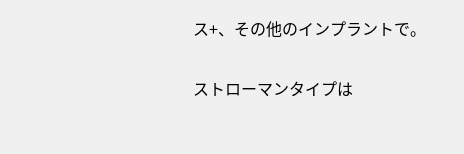ス+、その他のインプラントで。

ストローマンタイプは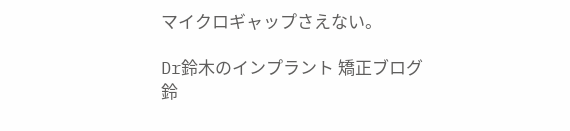マイクロギャップさえない。

Dr鈴木のインプラント 矯正ブログ 鈴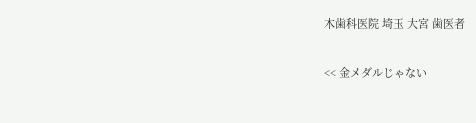木歯科医院 埼玉 大宮 歯医者

<< 金メダルじゃない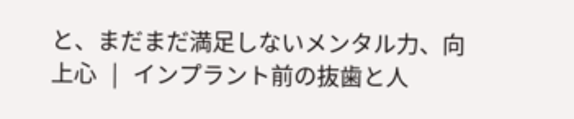と、まだまだ満足しないメンタル力、向上心   |   インプラント前の抜歯と人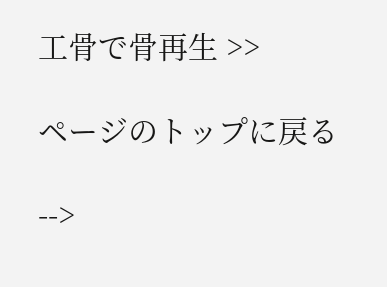工骨で骨再生 >>

ページのトップに戻る

-->